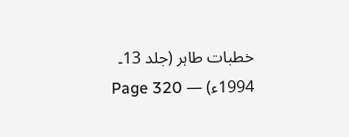خطبات طاہر (جلد 13۔ 1994ء) — Page 320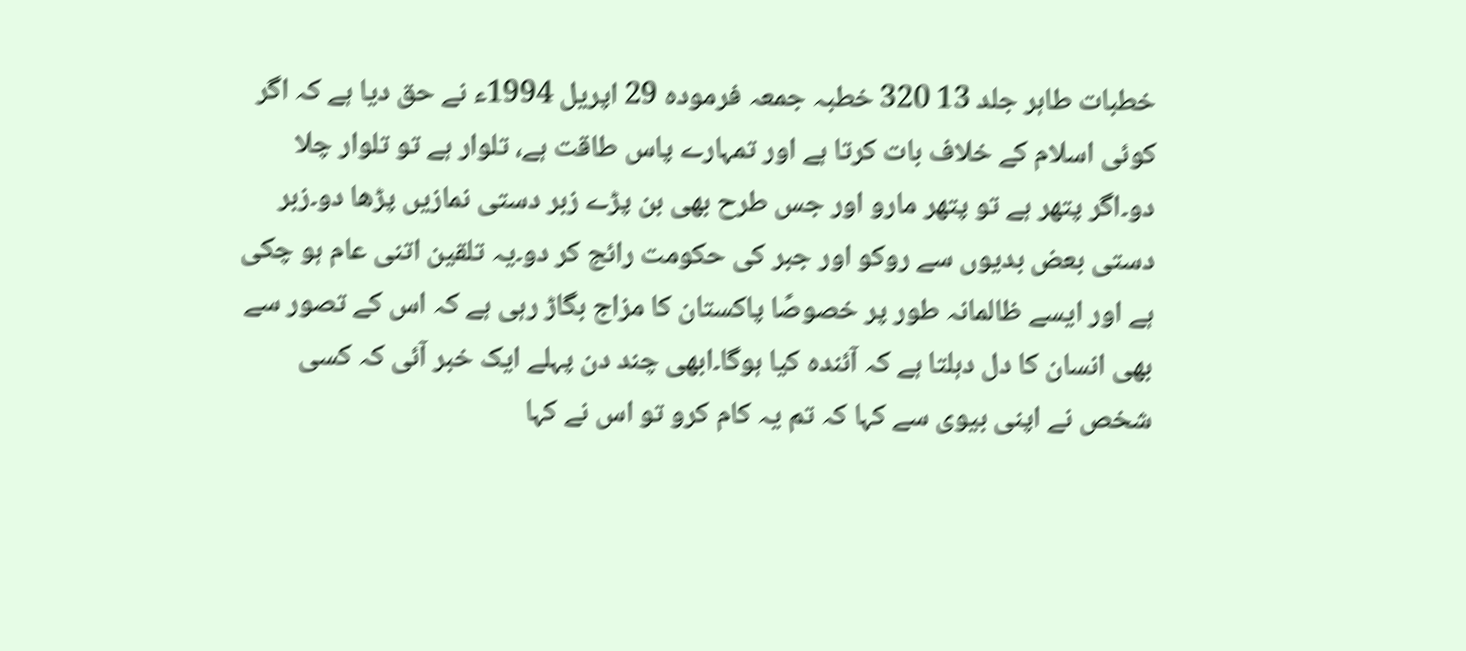خطبات طاہر جلد 13 320 خطبہ جمعہ فرمودہ 29 اپریل 1994ء نے حق دیا ہے کہ اگر کوئی اسلام کے خلاف بات کرتا ہے اور تمہارے پاس طاقت ہے، تلوار ہے تو تلوار چلا دو۔اگر پتھر ہے تو پتھر مارو اور جس طرح بھی بن پڑے زبر دستی نمازیں پڑھا دو۔زبر دستی بعض بدیوں سے روکو اور جبر کی حکومت رائج کر دو۔یہ تلقین اتنی عام ہو چکی ہے اور ایسے ظالمانہ طور پر خصوصًا پاکستان کا مزاج بگاڑ رہی ہے کہ اس کے تصور سے بھی انسان کا دل دہلتا ہے کہ آئندہ کیا ہوگا۔ابھی چند دن پہلے ایک خبر آئی کہ کسی شخص نے اپنی بیوی سے کہا کہ تم یہ کام کرو تو اس نے کہا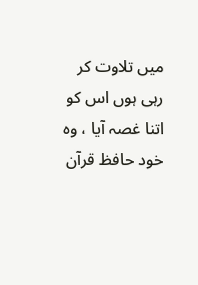میں تلاوت کر رہی ہوں اس کو اتنا غصہ آیا ، وہ خود حافظ قرآن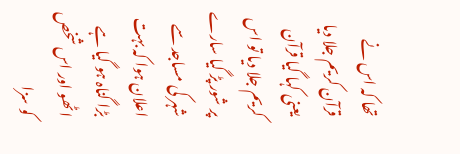تھا کہ اس نے قرآن کریم جلا دیا یعنی کہا گیا قرآن کریم جلا دیا تو اس پر شور پڑ گیا سارے شہر کی مساجد سے اعلان ہوا کہ بہت بڑا گناہ ہو گیا ہے اٹھو اور اس شخص کو سزا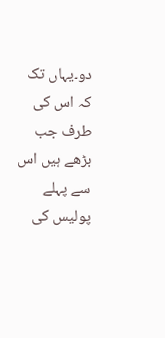دو۔یہاں تک کہ اس کی طرف جب بڑھے ہیں اس سے پہلے پولیس کی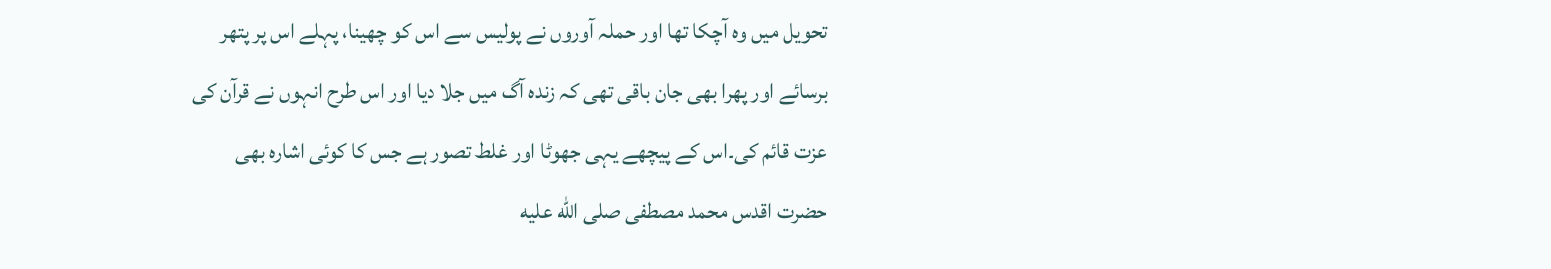تحویل میں وہ آچکا تھا اور حملہ آوروں نے پولیس سے اس کو چھینا، پہلے اس پر پتھر برسائے اور پھرا بھی جان باقی تھی کہ زندہ آگ میں جلا دیا اور اس طرح انہوں نے قرآن کی عزت قائم کی۔اس کے پیچھے یہی جھوٹا اور غلط تصور ہے جس کا کوئی اشارہ بھی حضرت اقدس محمد مصطفی صلى الله عليه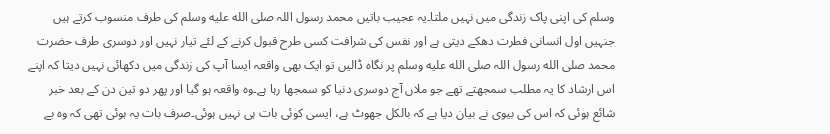وسلم کی اپنی پاک زندگی میں نہیں ملتا۔یہ عجیب باتیں محمد رسول اللہ صلى الله عليه وسلم کی طرف منسوب کرتے ہیں جنہیں اول انسانی فطرت دھکے دیتی ہے اور نفس کی شرافت کسی طرح قبول کرنے کے لئے تیار نہیں اور دوسری طرف حضرت محمد صلى الله رسول اللہ صلى الله عليه وسلم پر نگاہ ڈالیں تو ایک بھی واقعہ ایسا آپ کی زندگی میں دکھائی نہیں دیتا کہ اپنے اس ارشاد کا یہ مطلب سمجھتے تھے جو ملاں آج دوسری دنیا کو سمجھا رہا ہے۔وہ واقعہ ہو گیا اور پھر دو تین دن کے بعد خبر شائع ہوئی کہ اس کی بیوی نے بیان دیا ہے کہ بالکل جھوٹ ہے، ایسی کوئی بات ہی نہیں ہوئی۔صرف بات یہ ہوئی تھی کہ وہ بے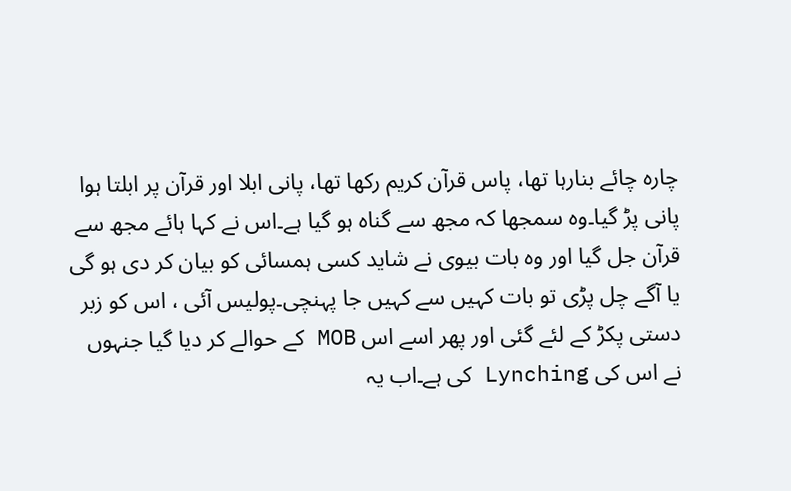چارہ چائے بنارہا تھا، پاس قرآن کریم رکھا تھا، پانی ابلا اور قرآن پر ابلتا ہوا پانی پڑ گیا۔وہ سمجھا کہ مجھ سے گناہ ہو گیا ہے۔اس نے کہا ہائے مجھ سے قرآن جل گیا اور وہ بات بیوی نے شاید کسی ہمسائی کو بیان کر دی ہو گی یا آگے چل پڑی تو بات کہیں سے کہیں جا پہنچی۔پولیس آئی ، اس کو زبر دستی پکڑ کے لئے گئی اور پھر اسے اس MOB کے حوالے کر دیا گیا جنہوں نے اس کی Lynching کی ہے۔اب یہ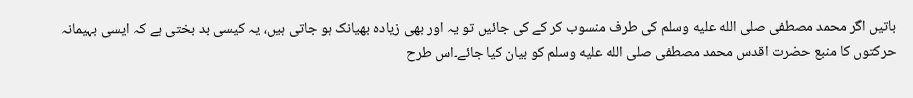باتیں اگر محمد مصطفی صلى الله عليه وسلم کی طرف منسوب کر کے کی جائیں تو یہ اور بھی زیادہ بھیانک ہو جاتی ہیں، یہ کیسی بد بختی ہے کہ ایسی بہیمانہ حرکتوں کا منبع حضرت اقدس محمد مصطفی صلى الله عليه وسلم کو بیان کیا جائے۔اس طرح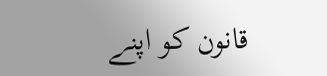قانون کو اپنے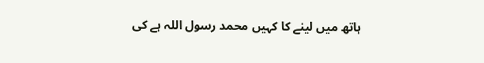ہاتھ میں لینے کا کہیں محمد رسول اللہ ہے کی